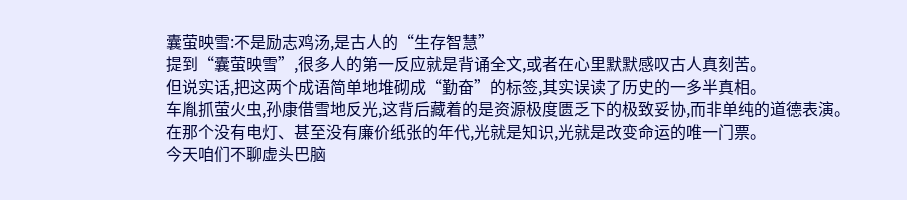囊萤映雪:不是励志鸡汤,是古人的“生存智慧”
提到“囊萤映雪”,很多人的第一反应就是背诵全文,或者在心里默默感叹古人真刻苦。
但说实话,把这两个成语简单地堆砌成“勤奋”的标签,其实误读了历史的一多半真相。
车胤抓萤火虫,孙康借雪地反光,这背后藏着的是资源极度匮乏下的极致妥协,而非单纯的道德表演。
在那个没有电灯、甚至没有廉价纸张的年代,光就是知识,光就是改变命运的唯一门票。
今天咱们不聊虚头巴脑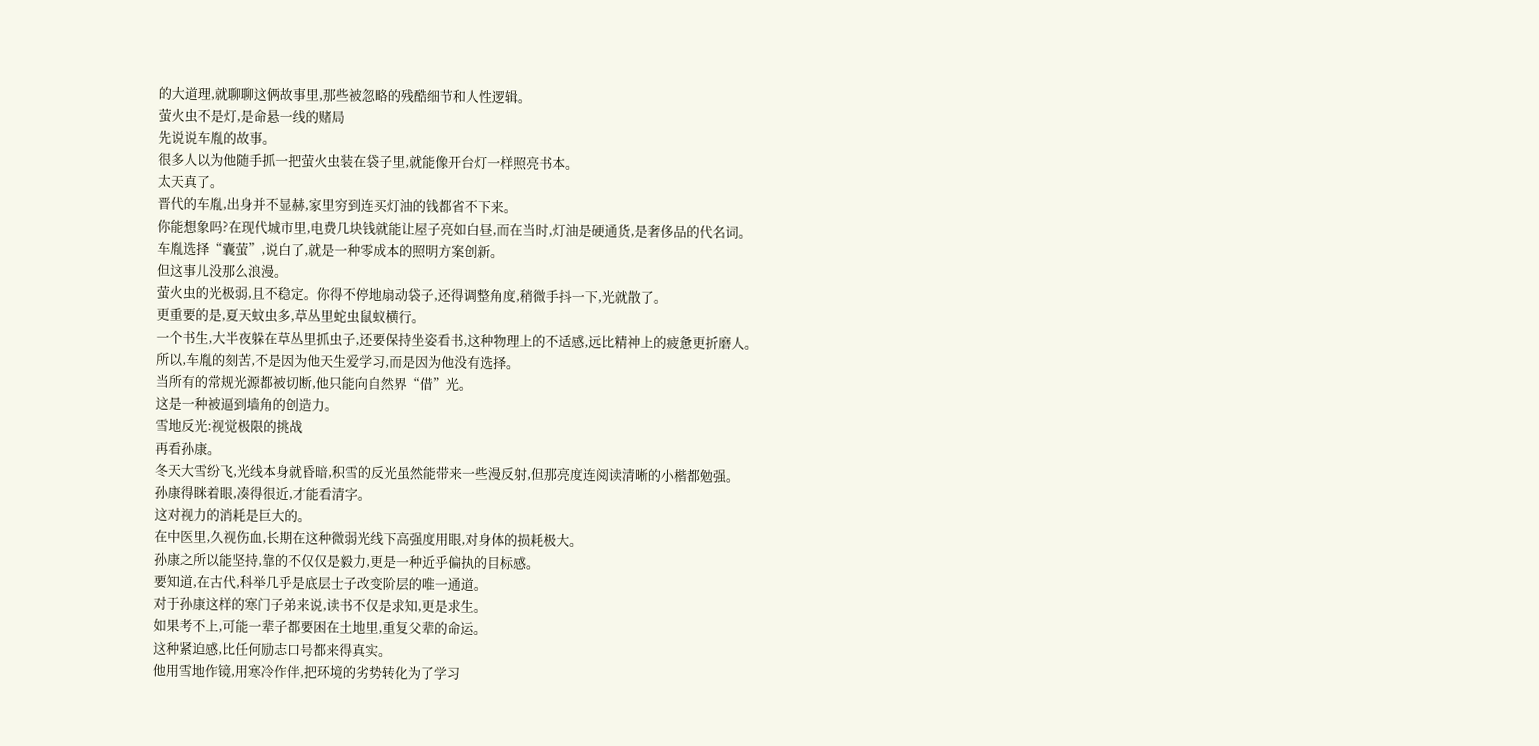的大道理,就聊聊这俩故事里,那些被忽略的残酷细节和人性逻辑。
萤火虫不是灯,是命悬一线的赌局
先说说车胤的故事。
很多人以为他随手抓一把萤火虫装在袋子里,就能像开台灯一样照亮书本。
太天真了。
晋代的车胤,出身并不显赫,家里穷到连买灯油的钱都省不下来。
你能想象吗?在现代城市里,电费几块钱就能让屋子亮如白昼,而在当时,灯油是硬通货,是奢侈品的代名词。
车胤选择“囊萤”,说白了,就是一种零成本的照明方案创新。
但这事儿没那么浪漫。
萤火虫的光极弱,且不稳定。你得不停地扇动袋子,还得调整角度,稍微手抖一下,光就散了。
更重要的是,夏天蚊虫多,草丛里蛇虫鼠蚁横行。
一个书生,大半夜躲在草丛里抓虫子,还要保持坐姿看书,这种物理上的不适感,远比精神上的疲惫更折磨人。
所以,车胤的刻苦,不是因为他天生爱学习,而是因为他没有选择。
当所有的常规光源都被切断,他只能向自然界“借”光。
这是一种被逼到墙角的创造力。
雪地反光:视觉极限的挑战
再看孙康。
冬天大雪纷飞,光线本身就昏暗,积雪的反光虽然能带来一些漫反射,但那亮度连阅读清晰的小楷都勉强。
孙康得眯着眼,凑得很近,才能看清字。
这对视力的消耗是巨大的。
在中医里,久视伤血,长期在这种微弱光线下高强度用眼,对身体的损耗极大。
孙康之所以能坚持,靠的不仅仅是毅力,更是一种近乎偏执的目标感。
要知道,在古代,科举几乎是底层士子改变阶层的唯一通道。
对于孙康这样的寒门子弟来说,读书不仅是求知,更是求生。
如果考不上,可能一辈子都要困在土地里,重复父辈的命运。
这种紧迫感,比任何励志口号都来得真实。
他用雪地作镜,用寒冷作伴,把环境的劣势转化为了学习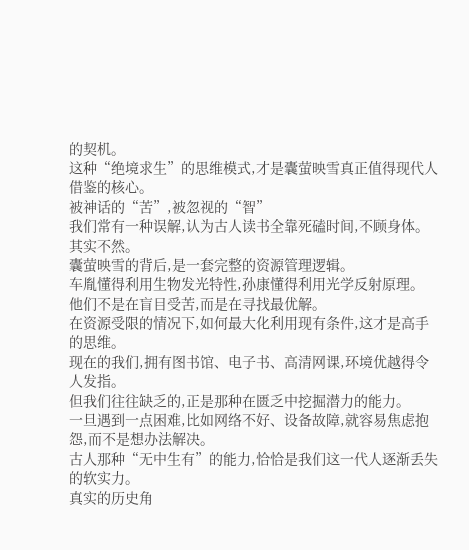的契机。
这种“绝境求生”的思维模式,才是囊萤映雪真正值得现代人借鉴的核心。
被神话的“苦”,被忽视的“智”
我们常有一种误解,认为古人读书全靠死磕时间,不顾身体。
其实不然。
囊萤映雪的背后,是一套完整的资源管理逻辑。
车胤懂得利用生物发光特性,孙康懂得利用光学反射原理。
他们不是在盲目受苦,而是在寻找最优解。
在资源受限的情况下,如何最大化利用现有条件,这才是高手的思维。
现在的我们,拥有图书馆、电子书、高清网课,环境优越得令人发指。
但我们往往缺乏的,正是那种在匮乏中挖掘潜力的能力。
一旦遇到一点困难,比如网络不好、设备故障,就容易焦虑抱怨,而不是想办法解决。
古人那种“无中生有”的能力,恰恰是我们这一代人逐渐丢失的软实力。
真实的历史角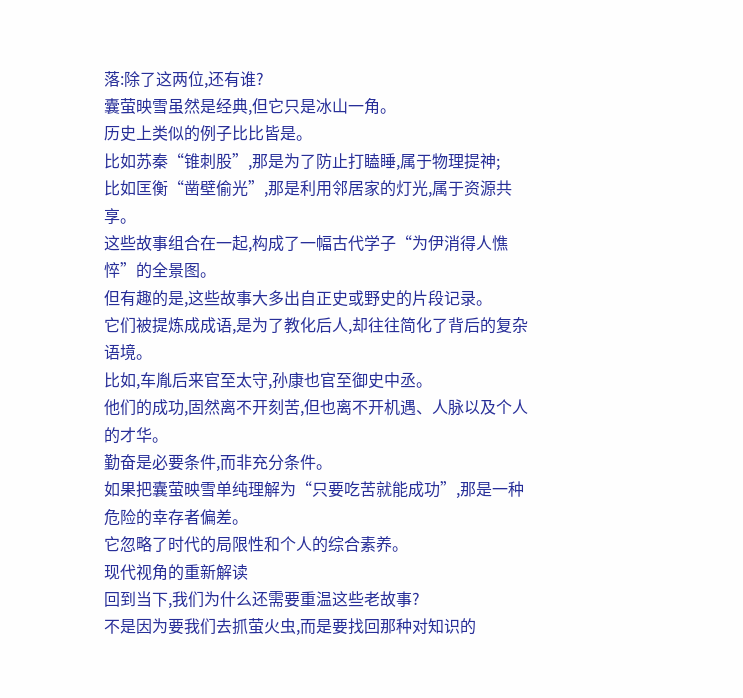落:除了这两位,还有谁?
囊萤映雪虽然是经典,但它只是冰山一角。
历史上类似的例子比比皆是。
比如苏秦“锥刺股”,那是为了防止打瞌睡,属于物理提神;
比如匡衡“凿壁偷光”,那是利用邻居家的灯光,属于资源共享。
这些故事组合在一起,构成了一幅古代学子“为伊消得人憔悴”的全景图。
但有趣的是,这些故事大多出自正史或野史的片段记录。
它们被提炼成成语,是为了教化后人,却往往简化了背后的复杂语境。
比如,车胤后来官至太守,孙康也官至御史中丞。
他们的成功,固然离不开刻苦,但也离不开机遇、人脉以及个人的才华。
勤奋是必要条件,而非充分条件。
如果把囊萤映雪单纯理解为“只要吃苦就能成功”,那是一种危险的幸存者偏差。
它忽略了时代的局限性和个人的综合素养。
现代视角的重新解读
回到当下,我们为什么还需要重温这些老故事?
不是因为要我们去抓萤火虫,而是要找回那种对知识的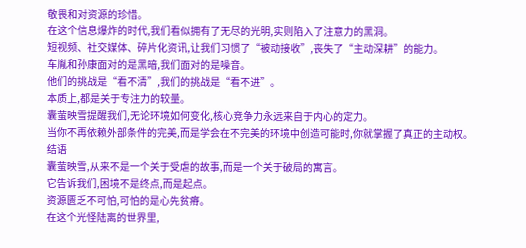敬畏和对资源的珍惜。
在这个信息爆炸的时代,我们看似拥有了无尽的光明,实则陷入了注意力的黑洞。
短视频、社交媒体、碎片化资讯,让我们习惯了“被动接收”,丧失了“主动深耕”的能力。
车胤和孙康面对的是黑暗,我们面对的是噪音。
他们的挑战是“看不清”,我们的挑战是“看不进”。
本质上,都是关于专注力的较量。
囊萤映雪提醒我们,无论环境如何变化,核心竞争力永远来自于内心的定力。
当你不再依赖外部条件的完美,而是学会在不完美的环境中创造可能时,你就掌握了真正的主动权。
结语
囊萤映雪,从来不是一个关于受虐的故事,而是一个关于破局的寓言。
它告诉我们,困境不是终点,而是起点。
资源匮乏不可怕,可怕的是心先贫瘠。
在这个光怪陆离的世界里,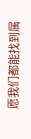愿我们都能找到属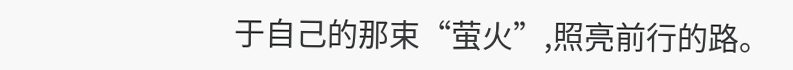于自己的那束“萤火”,照亮前行的路。